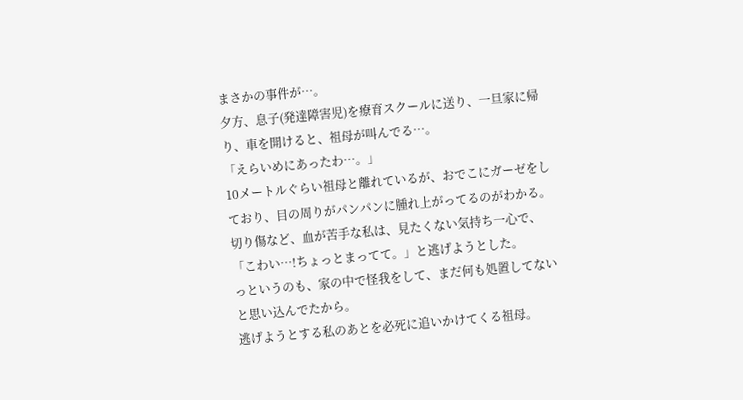まさかの事件が…。
夕方、息子(発達障害児)を療育スクールに送り、一旦家に帰り、車を開けると、祖母が叫んでる…。
「えらいめにあったわ…。」
10メートルぐらい祖母と離れているが、おでこにガーゼをしており、目の周りがパンパンに腫れ上がってるのがわかる。
切り傷など、血が苦手な私は、見たくない気持ち一心で、
「こわい…!ちょっとまってて。」と逃げようとした。
っというのも、家の中で怪我をして、まだ何も処置してないと思い込んでたから。
逃げようとする私のあとを必死に追いかけてくる祖母。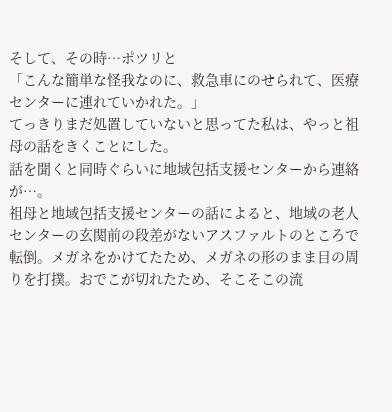そして、その時…ポツリと
「こんな簡単な怪我なのに、救急車にのせられて、医療センターに連れていかれた。」
てっきりまだ処置していないと思ってた私は、やっと祖母の話をきくことにした。
話を聞くと同時ぐらいに地域包括支援センターから連絡が…。
祖母と地域包括支援センターの話によると、地域の老人センターの玄関前の段差がないアスファルトのところで転倒。メガネをかけてたため、メガネの形のまま目の周りを打撲。おでこが切れたため、そこそこの流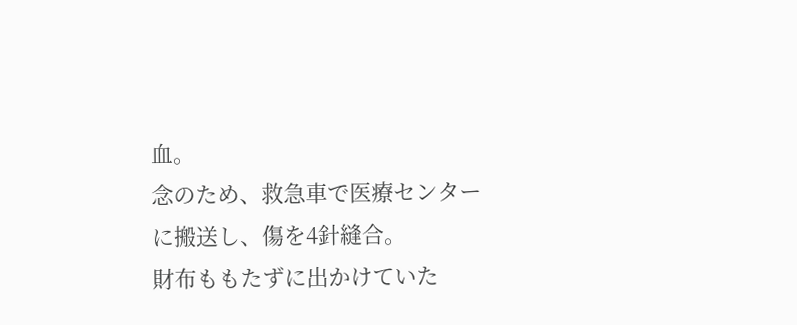血。
念のため、救急車で医療センターに搬送し、傷を4針縫合。
財布ももたずに出かけていた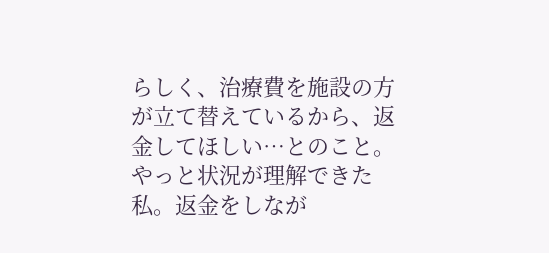らしく、治療費を施設の方が立て替えているから、返金してほしい…とのこと。
やっと状況が理解できた私。返金をしなが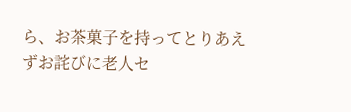ら、お茶菓子を持ってとりあえずお詫びに老人セ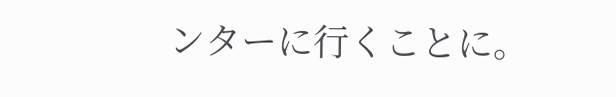ンターに行くことに。